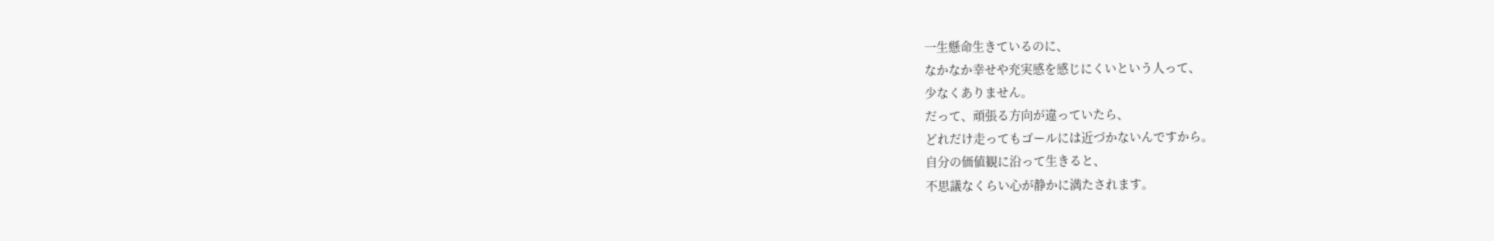一生懸命生きているのに、
なかなか幸せや充実感を感じにくいという人って、
少なくありません。
だって、頑張る方向が違っていたら、
どれだけ走ってもゴールには近づかないんですから。
自分の価値観に沿って生きると、
不思議なくらい心が静かに満たされます。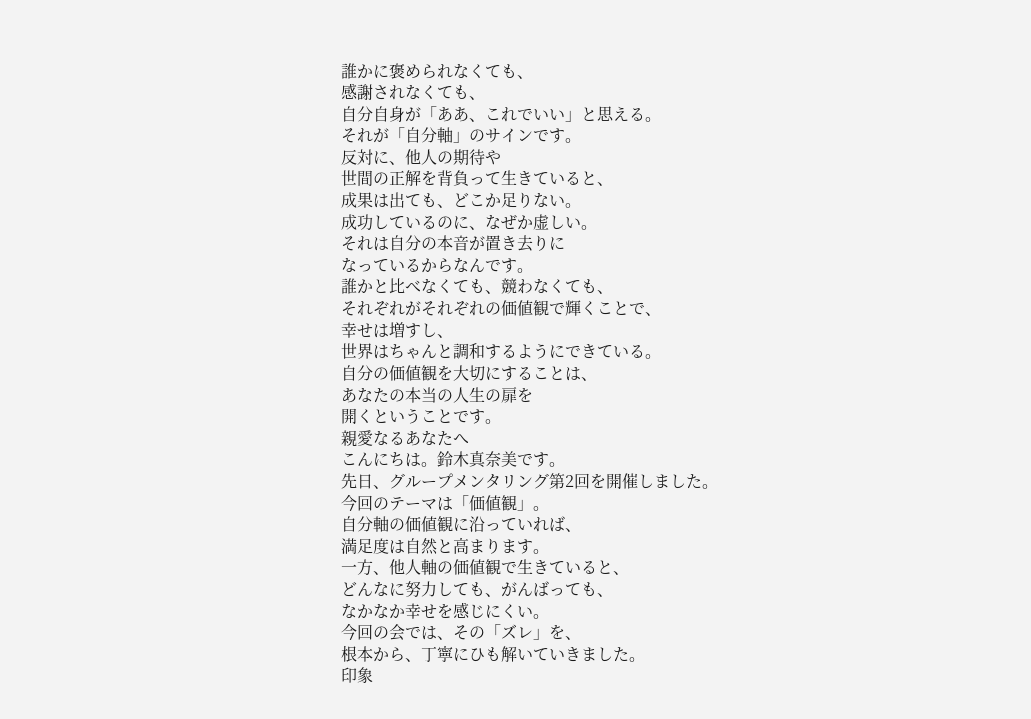誰かに褒められなくても、
感謝されなくても、
自分自身が「ああ、これでいい」と思える。
それが「自分軸」のサインです。
反対に、他人の期待や
世間の正解を背負って生きていると、
成果は出ても、どこか足りない。
成功しているのに、なぜか虚しい。
それは自分の本音が置き去りに
なっているからなんです。
誰かと比べなくても、競わなくても、
それぞれがそれぞれの価値観で輝くことで、
幸せは増すし、
世界はちゃんと調和するようにできている。
自分の価値観を大切にすることは、
あなたの本当の人生の扉を
開くということです。
親愛なるあなたへ
こんにちは。鈴木真奈美です。
先日、グループメンタリング第2回を開催しました。
今回のテーマは「価値観」。
自分軸の価値観に沿っていれば、
満足度は自然と高まります。
一方、他人軸の価値観で生きていると、
どんなに努力しても、がんばっても、
なかなか幸せを感じにくい。
今回の会では、その「ズレ」を、
根本から、丁寧にひも解いていきました。
印象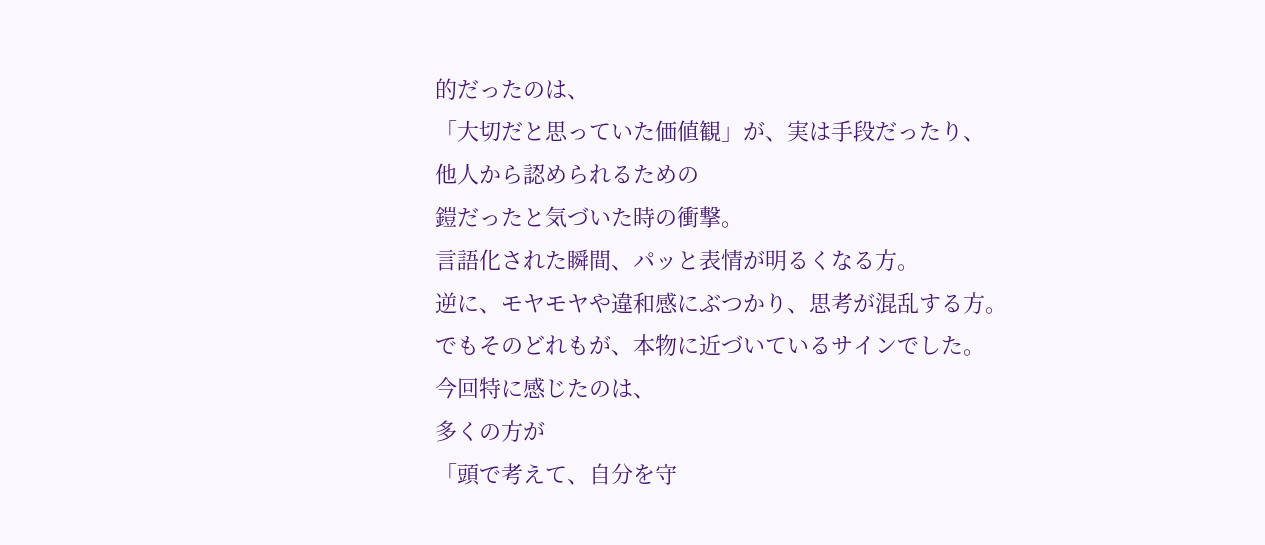的だったのは、
「大切だと思っていた価値観」が、実は手段だったり、
他人から認められるための
鎧だったと気づいた時の衝撃。
言語化された瞬間、パッと表情が明るくなる方。
逆に、モヤモヤや違和感にぶつかり、思考が混乱する方。
でもそのどれもが、本物に近づいているサインでした。
今回特に感じたのは、
多くの方が
「頭で考えて、自分を守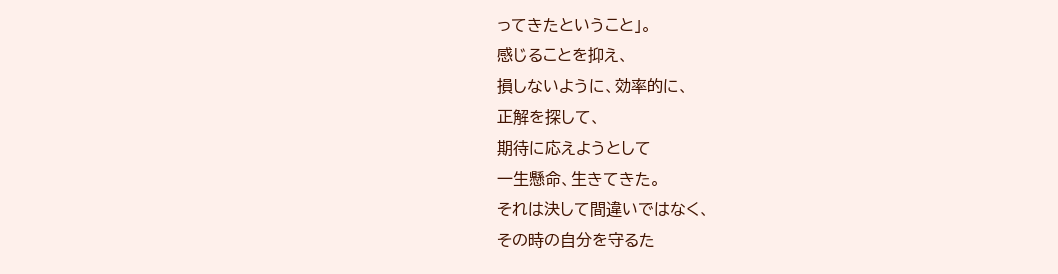ってきたということ」。
感じることを抑え、
損しないように、効率的に、
正解を探して、
期待に応えようとして
一生懸命、生きてきた。
それは決して間違いではなく、
その時の自分を守るた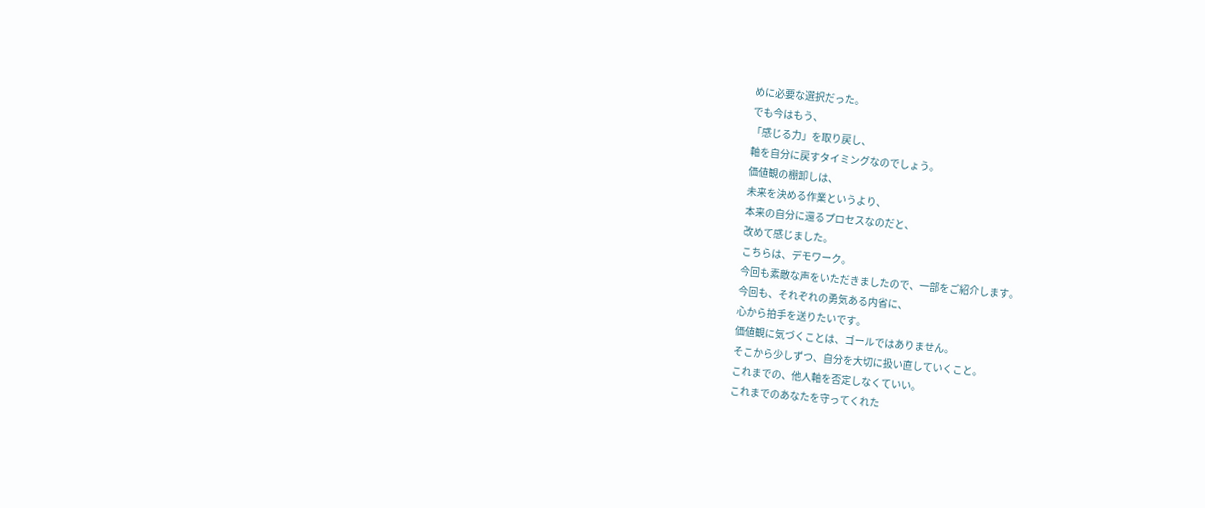めに必要な選択だった。
でも今はもう、
「感じる力」を取り戻し、
軸を自分に戻すタイミングなのでしょう。
価値観の棚卸しは、
未来を決める作業というより、
本来の自分に還るプロセスなのだと、
改めて感じました。
こちらは、デモワーク。
今回も素敵な声をいただきましたので、一部をご紹介します。
今回も、それぞれの勇気ある内省に、
心から拍手を送りたいです。
価値観に気づくことは、ゴールではありません。
そこから少しずつ、自分を大切に扱い直していくこと。
これまでの、他人軸を否定しなくていい。
これまでのあなたを守ってくれた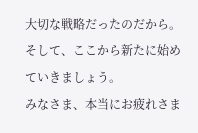大切な戦略だったのだから。
そして、ここから新たに始めていきましょう。
みなさま、本当にお疲れさま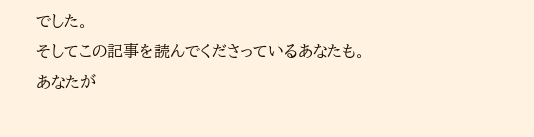でした。
そしてこの記事を読んでくださっているあなたも。
あなたが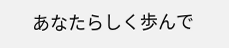あなたらしく歩んで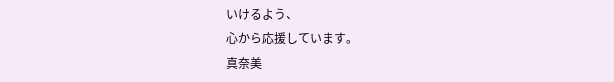いけるよう、
心から応援しています。
真奈美